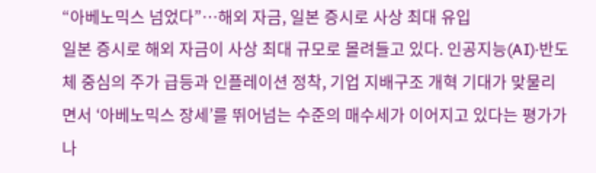“아베노믹스 넘었다”…해외 자금, 일본 증시로 사상 최대 유입
일본 증시로 해외 자금이 사상 최대 규모로 몰려들고 있다. 인공지능(AI)·반도체 중심의 주가 급등과 인플레이션 정착, 기업 지배구조 개혁 기대가 맞물리면서 ‘아베노믹스 장세’를 뛰어넘는 수준의 매수세가 이어지고 있다는 평가가 나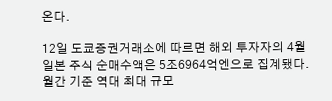온다.

12일 도쿄증권거래소에 따르면 해외 투자자의 4월 일본 주식 순매수액은 5조6964억엔으로 집계됐다. 월간 기준 역대 최대 규모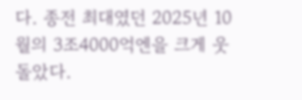다. 종전 최대였던 2025년 10월의 3조4000억엔을 크게 웃돌았다.